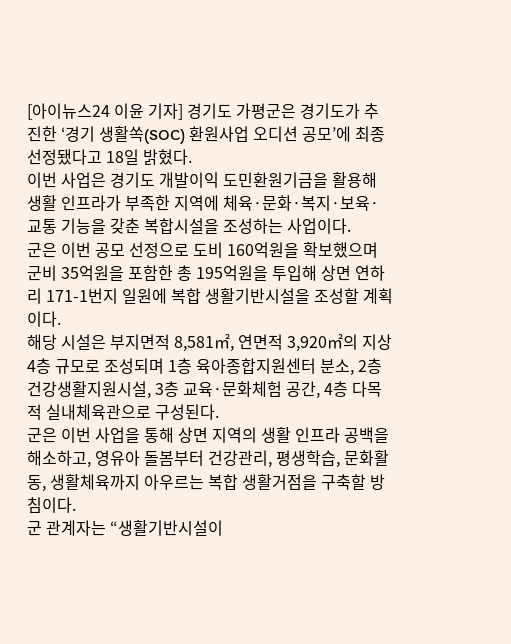[아이뉴스24 이윤 기자] 경기도 가평군은 경기도가 추진한 ‘경기 생활쏙(SOC) 환원사업 오디션 공모’에 최종 선정됐다고 18일 밝혔다.
이번 사업은 경기도 개발이익 도민환원기금을 활용해 생활 인프라가 부족한 지역에 체육·문화·복지·보육·교통 기능을 갖춘 복합시설을 조성하는 사업이다.
군은 이번 공모 선정으로 도비 160억원을 확보했으며 군비 35억원을 포함한 총 195억원을 투입해 상면 연하리 171-1번지 일원에 복합 생활기반시설을 조성할 계획이다.
해당 시설은 부지면적 8,581㎡, 연면적 3,920㎡의 지상 4층 규모로 조성되며 1층 육아종합지원센터 분소, 2층 건강생활지원시설, 3층 교육·문화체험 공간, 4층 다목적 실내체육관으로 구성된다.
군은 이번 사업을 통해 상면 지역의 생활 인프라 공백을 해소하고, 영유아 돌봄부터 건강관리, 평생학습, 문화활동, 생활체육까지 아우르는 복합 생활거점을 구축할 방침이다.
군 관계자는 “생활기반시설이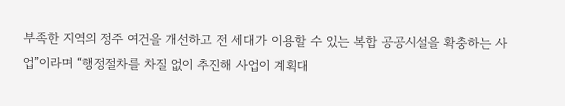부족한 지역의 정주 여건을 개선하고 전 세대가 이용할 수 있는 복합 공공시설을 확충하는 사업”이라며 “행정절차를 차질 없이 추진해 사업이 계획대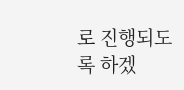로 진행되도록 하겠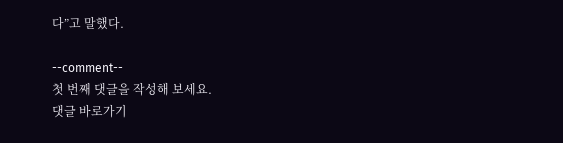다”고 말했다.

--comment--
첫 번째 댓글을 작성해 보세요.
댓글 바로가기